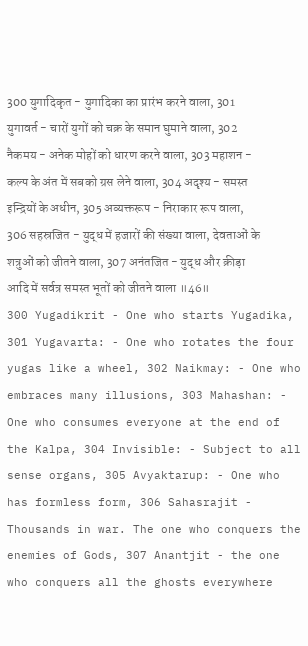300 युगादिकृत - युगादिका का प्रारंभ करने वाला, 301 युगावर्त - चारों युगों को चक्र के समान घुमाने वाला, 302 नैकमय - अनेक मोहों को धारण करने वाला, 303 महाशन - कल्प के अंत में सबको ग्रस लेने वाला, 304 अदृश्य - समस्त इन्द्रियों के अधीन, 305 अव्यक्तरूप - निराकार रूप वाला, 306 सहस्रजित - युद्ध में हजारों की संख्या वाला, देवताओं के शत्रुओं को जीतने वाला, 307 अनंतजित - युद्ध और क्रीड़ा आदि में सर्वत्र समस्त भूतों को जीतने वाला ॥46॥
300 Yugadikrit - One who starts Yugadika, 301 Yugavarta: - One who rotates the four yugas like a wheel, 302 Naikmay: - One who embraces many illusions, 303 Mahashan: - One who consumes everyone at the end of the Kalpa, 304 Invisible: - Subject to all sense organs, 305 Avyaktarup: - One who has formless form, 306 Sahasrajit - Thousands in war. The one who conquers the enemies of Gods, 307 Anantjit - the one who conquers all the ghosts everywhere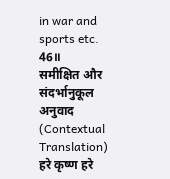in war and sports etc. 46॥
समीक्षित और संदर्भानुकूल अनुवाद (Contextual Translation)
हरे कृष्ण हरे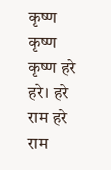कृष्ण कृष्ण कृष्ण हरे हरे। हरे राम हरे राम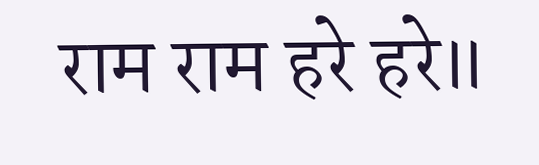राम राम हरे हरे॥